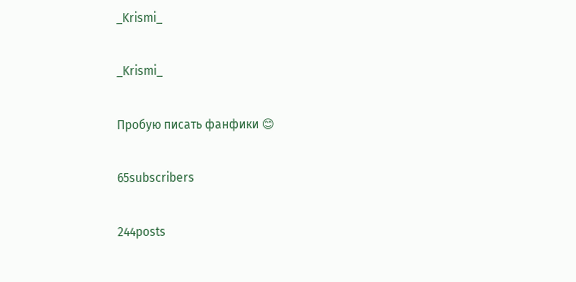_Krismi_

_Krismi_

Пробую писать фанфики 😊

65subscribers

244posts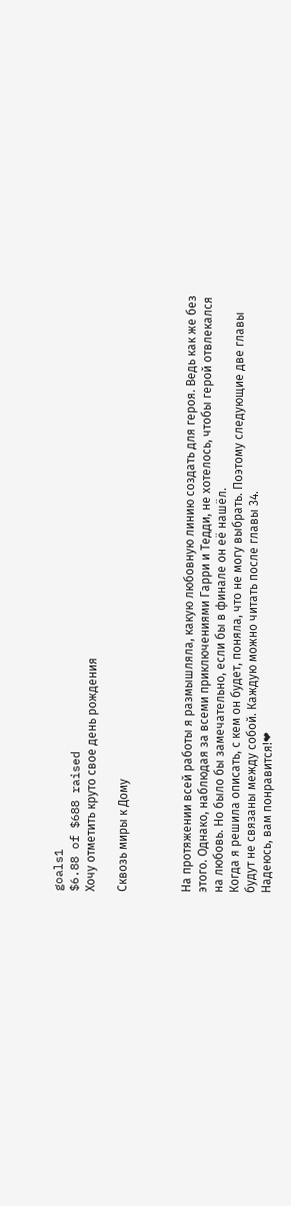goals1
$6.88 of $688 raised
Хочу отметить круто свое день рождения

Сквозь миры к Дому



На протяжении всей работы я размышляла, какую любовную линию создать для героя. Ведь как же без этого. Однако, наблюдая за всеми приключениями Гарри и Тедди, не хотелось, чтобы герой отвлекался на любовь. Но было бы замечательно, если бы в финале он её нашёл.
Когда я решила описать, с кем он будет, поняла, что не могу выбрать. Поэтому следующие две главы будут не связаны между собой. Каждую можно читать после главы 34.
Надеюсь, вам понравится!❤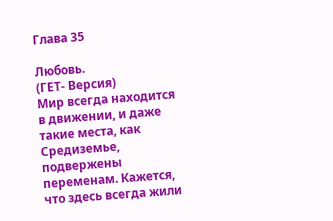Глава 35

Любовь.
(ГЕТ- Версия)
Мир всегда находится в движении, и даже такие места, как Средиземье, подвержены переменам. Кажется, что здесь всегда жили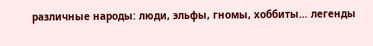различные народы: люди, эльфы, гномы, хоббиты… легенды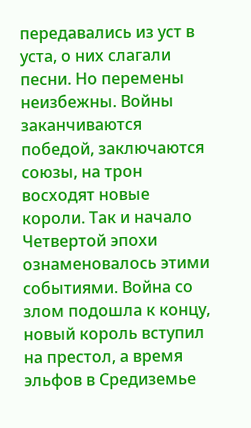передавались из уст в уста, о них слагали песни. Но перемены неизбежны. Войны заканчиваются победой, заключаются союзы, на трон восходят новые короли. Так и начало Четвертой эпохи ознаменовалось этими событиями. Война со злом подошла к концу, новый король вступил на престол, а время эльфов в Средиземье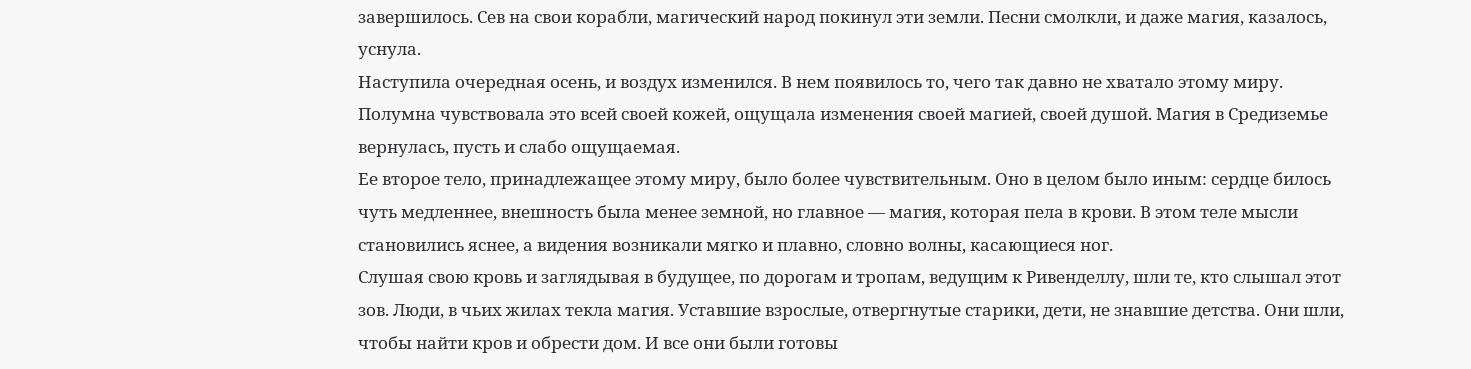завершилось. Сев на свои корабли, магический народ покинул эти земли. Песни смолкли, и даже магия, казалось, уснула.
Наступила очередная осень, и воздух изменился. В нем появилось то, чего так давно не хватало этому миру. Полумна чувствовала это всей своей кожей, ощущала изменения своей магией, своей душой. Магия в Средиземье вернулась, пусть и слабо ощущаемая.
Ее второе тело, принадлежащее этому миру, было более чувствительным. Оно в целом было иным: сердце билось чуть медленнее, внешность была менее земной, но главное — магия, которая пела в крови. В этом теле мысли становились яснее, а видения возникали мягко и плавно, словно волны, касающиеся ног.
Слушая свою кровь и заглядывая в будущее, по дорогам и тропам, ведущим к Ривенделлу, шли те, кто слышал этот зов. Люди, в чьих жилах текла магия. Уставшие взрослые, отвергнутые старики, дети, не знавшие детства. Они шли, чтобы найти кров и обрести дом. И все они были готовы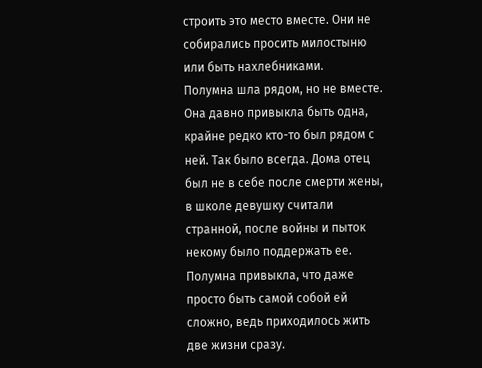строить это место вместе. Они не собирались просить милостыню или быть нахлебниками.
Полумна шла рядом, но не вместе. Она давно привыкла быть одна, крайне редко кто-то был рядом с ней. Так было всегда. Дома отец был не в себе после смерти жены, в школе девушку считали странной, после войны и пыток некому было поддержать ее. Полумна привыкла, что даже просто быть самой собой ей сложно, ведь приходилось жить две жизни сразу.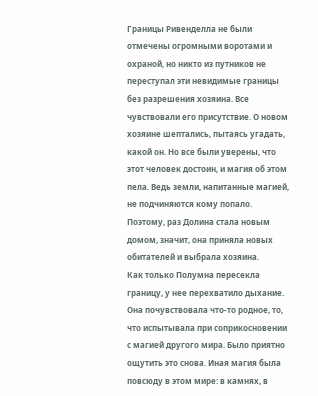Границы Ривенделла не были отмечены огромными воротами и охраной, но никто из путников не переступал эти невидимые границы без разрешения хозяина. Все чувствовали его присутствие. О новом хозяине шептались, пытаясь угадать, какой он. Но все были уверены, что этот человек достоин, и магия об этом пела. Ведь земли, напитанные магией, не подчиняются кому попало. Поэтому, раз Долина стала новым домом, значит, она приняла новых обитателей и выбрала хозяина.
Как только Полумна пересекла границу, у нее перехватило дыхание. Она почувствовала что-то родное, то, что испытывала при соприкосновении с магией другого мира. Было приятно ощутить это снова. Иная магия была повсюду в этом мире: в камнях, в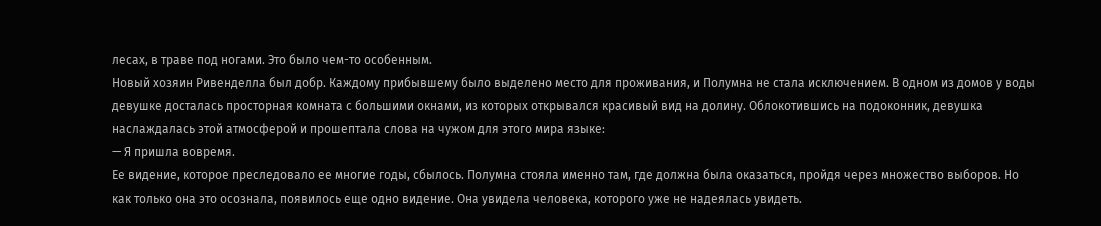лесах, в траве под ногами. Это было чем-то особенным.
Новый хозяин Ривенделла был добр. Каждому прибывшему было выделено место для проживания, и Полумна не стала исключением. В одном из домов у воды девушке досталась просторная комната с большими окнами, из которых открывался красивый вид на долину. Облокотившись на подоконник, девушка наслаждалась этой атмосферой и прошептала слова на чужом для этого мира языке:
— Я пришла вовремя.
Ее видение, которое преследовало ее многие годы, сбылось. Полумна стояла именно там, где должна была оказаться, пройдя через множество выборов. Но как только она это осознала, появилось еще одно видение. Она увидела человека, которого уже не надеялась увидеть.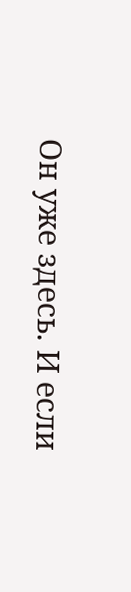Он уже здесь. И если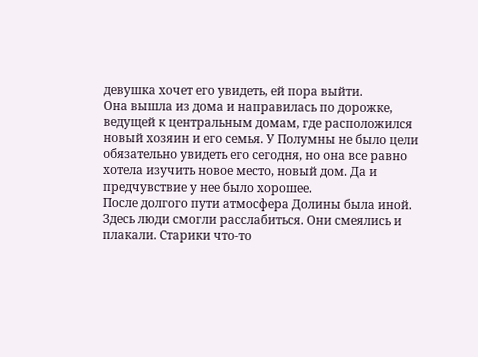девушка хочет его увидеть, ей пора выйти.
Она вышла из дома и направилась по дорожке, ведущей к центральным домам, где расположился новый хозяин и его семья. У Полумны не было цели обязательно увидеть его сегодня, но она все равно хотела изучить новое место, новый дом. Да и предчувствие у нее было хорошее.
После долгого пути атмосфера Долины была иной. Здесь люди смогли расслабиться. Они смеялись и плакали. Старики что-то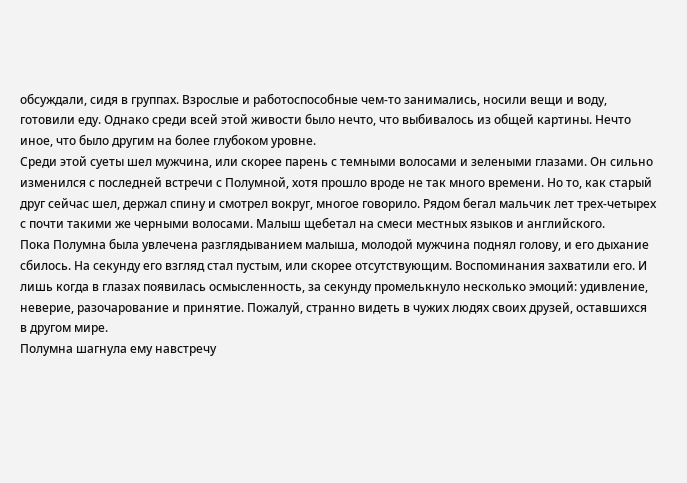обсуждали, сидя в группах. Взрослые и работоспособные чем-то занимались, носили вещи и воду, готовили еду. Однако среди всей этой живости было нечто, что выбивалось из общей картины. Нечто иное, что было другим на более глубоком уровне.
Среди этой суеты шел мужчина, или скорее парень с темными волосами и зелеными глазами. Он сильно изменился с последней встречи с Полумной, хотя прошло вроде не так много времени. Но то, как старый друг сейчас шел, держал спину и смотрел вокруг, многое говорило. Рядом бегал мальчик лет трех-четырех с почти такими же черными волосами. Малыш щебетал на смеси местных языков и английского.
Пока Полумна была увлечена разглядыванием малыша, молодой мужчина поднял голову, и его дыхание сбилось. На секунду его взгляд стал пустым, или скорее отсутствующим. Воспоминания захватили его. И лишь когда в глазах появилась осмысленность, за секунду промелькнуло несколько эмоций: удивление, неверие, разочарование и принятие. Пожалуй, странно видеть в чужих людях своих друзей, оставшихся в другом мире.
Полумна шагнула ему навстречу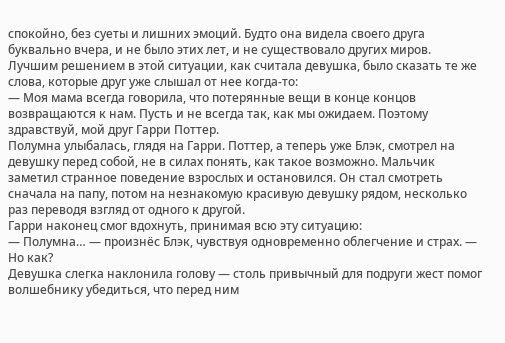спокойно, без суеты и лишних эмоций. Будто она видела своего друга буквально вчера, и не было этих лет, и не существовало других миров. Лучшим решением в этой ситуации, как считала девушка, было сказать те же слова, которые друг уже слышал от нее когда-то:
— Моя мама всегда говорила, что потерянные вещи в конце концов возвращаются к нам. Пусть и не всегда так, как мы ожидаем. Поэтому здравствуй, мой друг Гарри Поттер.
Полумна улыбалась, глядя на Гарри. Поттер, а теперь уже Блэк, смотрел на девушку перед собой, не в силах понять, как такое возможно. Мальчик заметил странное поведение взрослых и остановился. Он стал смотреть сначала на папу, потом на незнакомую красивую девушку рядом, несколько раз переводя взгляд от одного к другой.
Гарри наконец смог вдохнуть, принимая всю эту ситуацию:
— Полумна… — произнёс Блэк, чувствуя одновременно облегчение и страх. — Но как?
Девушка слегка наклонила голову — столь привычный для подруги жест помог волшебнику убедиться, что перед ним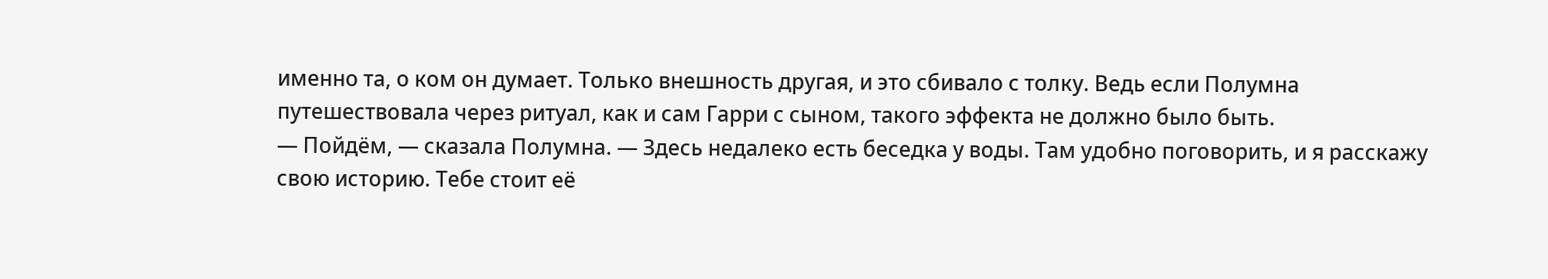именно та, о ком он думает. Только внешность другая, и это сбивало с толку. Ведь если Полумна путешествовала через ритуал, как и сам Гарри с сыном, такого эффекта не должно было быть.
— Пойдём, — сказала Полумна. — Здесь недалеко есть беседка у воды. Там удобно поговорить, и я расскажу свою историю. Тебе стоит её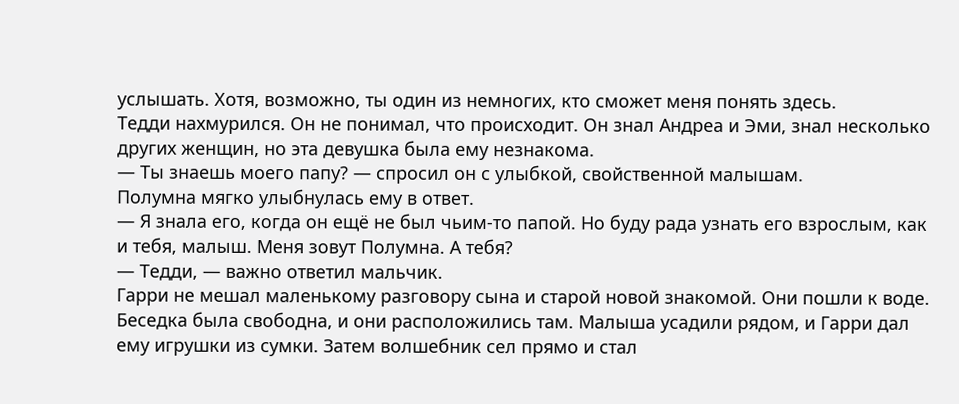услышать. Хотя, возможно, ты один из немногих, кто сможет меня понять здесь.
Тедди нахмурился. Он не понимал, что происходит. Он знал Андреа и Эми, знал несколько других женщин, но эта девушка была ему незнакома.
— Ты знаешь моего папу? — спросил он с улыбкой, свойственной малышам.
Полумна мягко улыбнулась ему в ответ.
— Я знала его, когда он ещё не был чьим-то папой. Но буду рада узнать его взрослым, как и тебя, малыш. Меня зовут Полумна. А тебя?
— Тедди, — важно ответил мальчик.
Гарри не мешал маленькому разговору сына и старой новой знакомой. Они пошли к воде. Беседка была свободна, и они расположились там. Малыша усадили рядом, и Гарри дал ему игрушки из сумки. Затем волшебник сел прямо и стал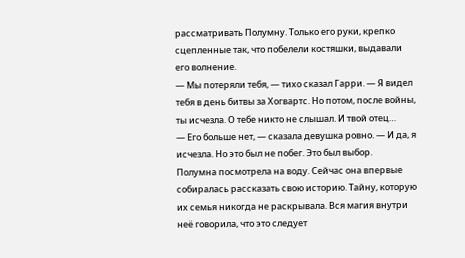рассматривать Полумну. Только его руки, крепко сцепленные так, что побелели костяшки, выдавали его волнение.
— Мы потеряли тебя, — тихо сказал Гарри. — Я видел тебя в день битвы за Хогвартс. Но потом, после войны, ты исчезла. О тебе никто не слышал. И твой отец…
— Его больше нет, — сказала девушка ровно. — И да, я исчезла. Но это был не побег. Это был выбор.
Полумна посмотрела на воду. Сейчас она впервые собиралась рассказать свою историю. Тайну, которую их семья никогда не раскрывала. Вся магия внутри неё говорила, что это следует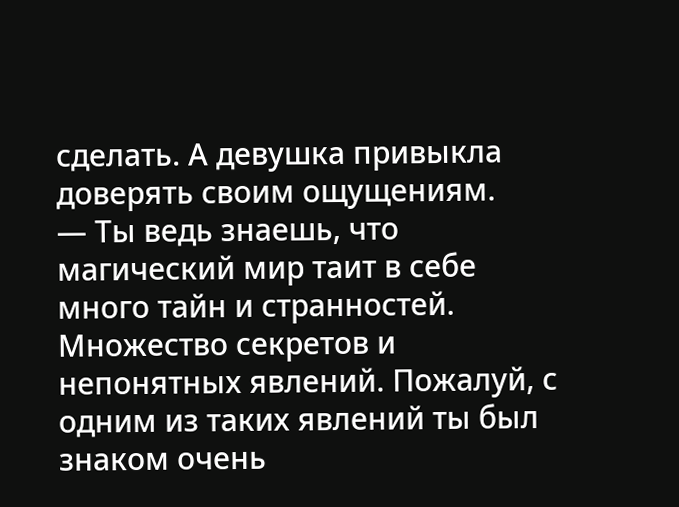сделать. А девушка привыкла доверять своим ощущениям.
— Ты ведь знаешь, что магический мир таит в себе много тайн и странностей. Множество секретов и непонятных явлений. Пожалуй, с одним из таких явлений ты был знаком очень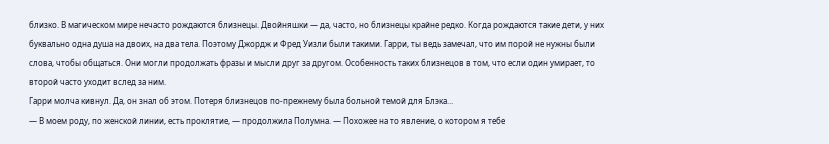близко. В магическом мире нечасто рождаются близнецы. Двойняшки — да, часто, но близнецы крайне редко. Когда рождаются такие дети, у них буквально одна душа на двоих, на два тела. Поэтому Джордж и Фред Уизли были такими. Гарри, ты ведь замечал, что им порой не нужны были слова, чтобы общаться. Они могли продолжать фразы и мысли друг за другом. Особенность таких близнецов в том, что если один умирает, то второй часто уходит вслед за ним.
Гарри молча кивнул. Да, он знал об этом. Потеря близнецов по-прежнему была больной темой для Блэка…
— В моем роду, по женской линии, есть проклятие, — продолжила Полумна. — Похожее на то явление, о котором я тебе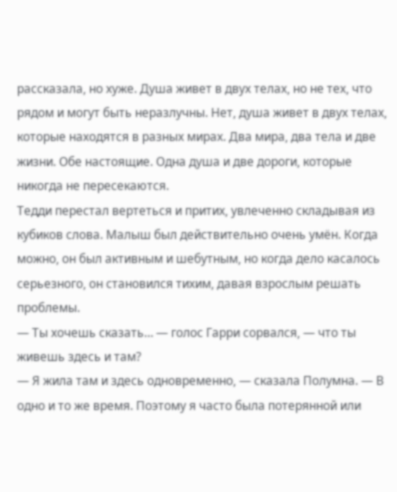рассказала, но хуже. Душа живет в двух телах, но не тех, что рядом и могут быть неразлучны. Нет, душа живет в двух телах, которые находятся в разных мирах. Два мира, два тела и две жизни. Обе настоящие. Одна душа и две дороги, которые никогда не пересекаются.
Тедди перестал вертеться и притих, увлеченно складывая из кубиков слова. Малыш был действительно очень умён. Когда можно, он был активным и шебутным, но когда дело касалось серьезного, он становился тихим, давая взрослым решать проблемы.
— Ты хочешь сказать… — голос Гарри сорвался, — что ты живешь здесь и там?
— Я жила там и здесь одновременно, — сказала Полумна. — В одно и то же время. Поэтому я часто была потерянной или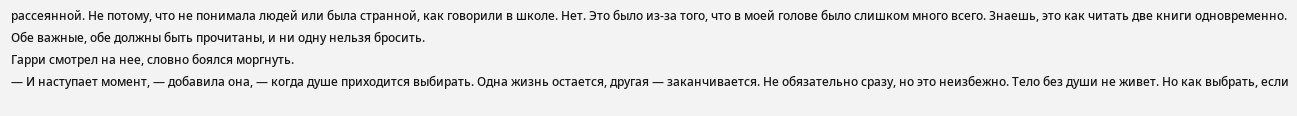рассеянной. Не потому, что не понимала людей или была странной, как говорили в школе. Нет. Это было из-за того, что в моей голове было слишком много всего. Знаешь, это как читать две книги одновременно. Обе важные, обе должны быть прочитаны, и ни одну нельзя бросить.
Гарри смотрел на нее, словно боялся моргнуть.
— И наступает момент, — добавила она, — когда душе приходится выбирать. Одна жизнь остается, другая — заканчивается. Не обязательно сразу, но это неизбежно. Тело без души не живет. Но как выбрать, если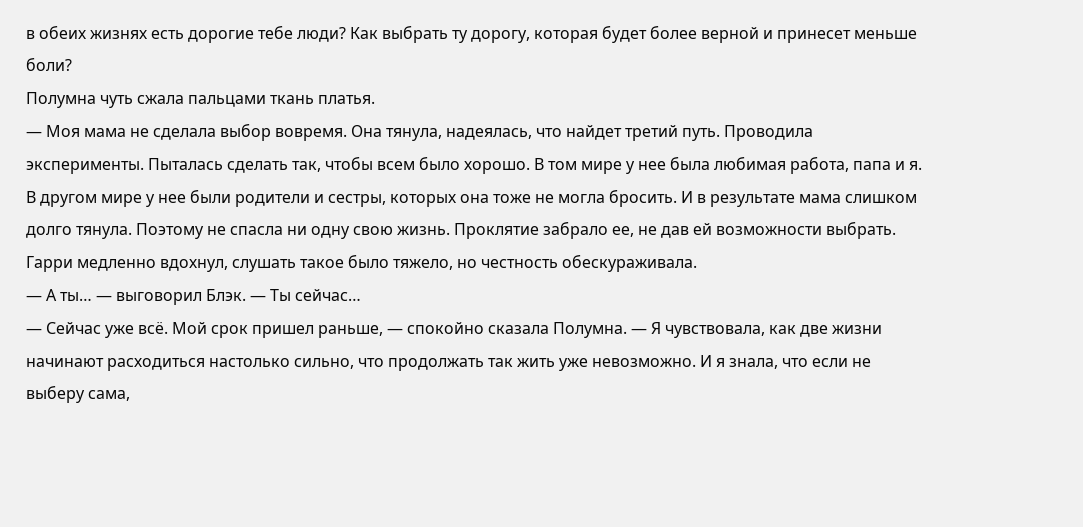в обеих жизнях есть дорогие тебе люди? Как выбрать ту дорогу, которая будет более верной и принесет меньше боли?
Полумна чуть сжала пальцами ткань платья.
— Моя мама не сделала выбор вовремя. Она тянула, надеялась, что найдет третий путь. Проводила эксперименты. Пыталась сделать так, чтобы всем было хорошо. В том мире у нее была любимая работа, папа и я. В другом мире у нее были родители и сестры, которых она тоже не могла бросить. И в результате мама слишком долго тянула. Поэтому не спасла ни одну свою жизнь. Проклятие забрало ее, не дав ей возможности выбрать.
Гарри медленно вдохнул, слушать такое было тяжело, но честность обескураживала.
— А ты… — выговорил Блэк. — Ты сейчас…
— Сейчас уже всё. Мой срок пришел раньше, — спокойно сказала Полумна. — Я чувствовала, как две жизни начинают расходиться настолько сильно, что продолжать так жить уже невозможно. И я знала, что если не выберу сама,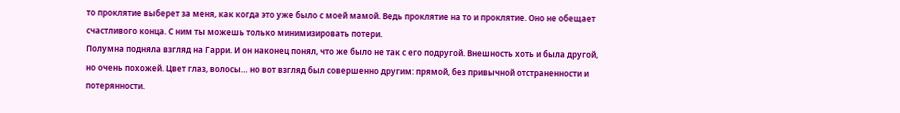то проклятие выберет за меня, как когда это уже было с моей мамой. Ведь проклятие на то и проклятие. Оно не обещает счастливого конца. С ним ты можешь только минимизировать потери.
Полумна подняла взгляд на Гарри. И он наконец понял, что же было не так с его подругой. Внешность хоть и была другой, но очень похожей. Цвет глаз, волосы… но вот взгляд был совершенно другим: прямой, без привычной отстраненности и потерянности.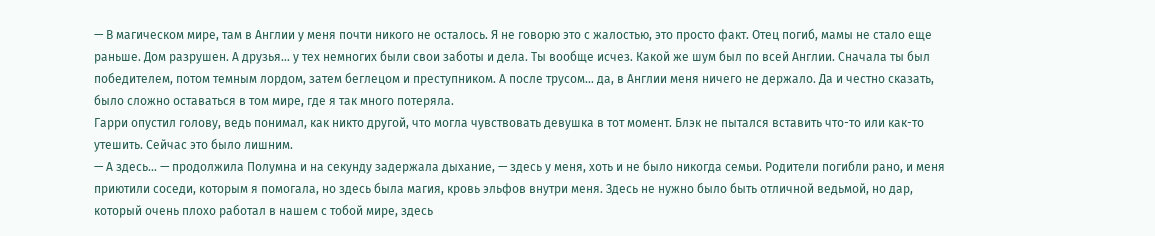— В магическом мире, там в Англии у меня почти никого не осталось. Я не говорю это с жалостью, это просто факт. Отец погиб, мамы не стало еще раньше. Дом разрушен. А друзья… у тех немногих были свои заботы и дела. Ты вообще исчез. Какой же шум был по всей Англии. Сначала ты был победителем, потом темным лордом, затем беглецом и преступником. А после трусом… да, в Англии меня ничего не держало. Да и честно сказать, было сложно оставаться в том мире, где я так много потеряла.
Гарри опустил голову, ведь понимал, как никто другой, что могла чувствовать девушка в тот момент. Блэк не пытался вставить что-то или как-то утешить. Сейчас это было лишним.
— А здесь… — продолжила Полумна и на секунду задержала дыхание, — здесь у меня, хоть и не было никогда семьи. Родители погибли рано, и меня приютили соседи, которым я помогала, но здесь была магия, кровь эльфов внутри меня. Здесь не нужно было быть отличной ведьмой, но дар, который очень плохо работал в нашем с тобой мире, здесь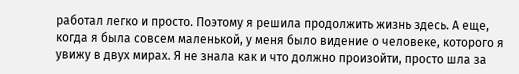работал легко и просто. Поэтому я решила продолжить жизнь здесь. А еще, когда я была совсем маленькой, у меня было видение о человеке, которого я увижу в двух мирах. Я не знала как и что должно произойти, просто шла за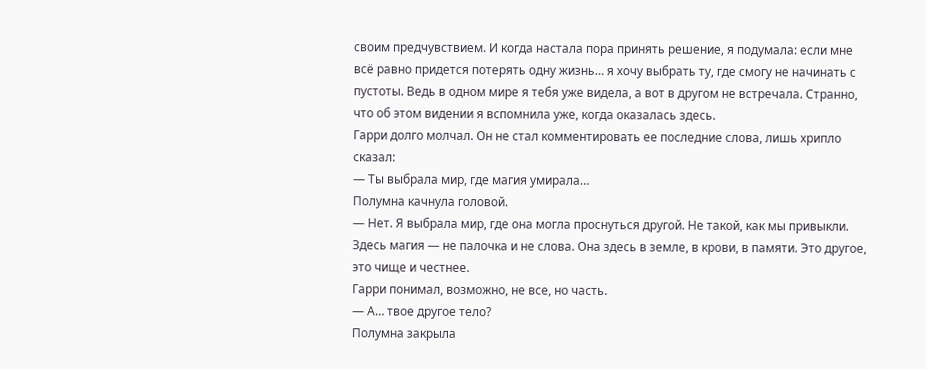своим предчувствием. И когда настала пора принять решение, я подумала: если мне всё равно придется потерять одну жизнь… я хочу выбрать ту, где смогу не начинать с пустоты. Ведь в одном мире я тебя уже видела, а вот в другом не встречала. Странно, что об этом видении я вспомнила уже, когда оказалась здесь.
Гарри долго молчал. Он не стал комментировать ее последние слова, лишь хрипло сказал:
— Ты выбрала мир, где магия умирала…
Полумна качнула головой.
— Нет. Я выбрала мир, где она могла проснуться другой. Не такой, как мы привыкли. Здесь магия — не палочка и не слова. Она здесь в земле, в крови, в памяти. Это другое, это чище и честнее.
Гарри понимал, возможно, не все, но часть.
— А… твое другое тело?
Полумна закрыла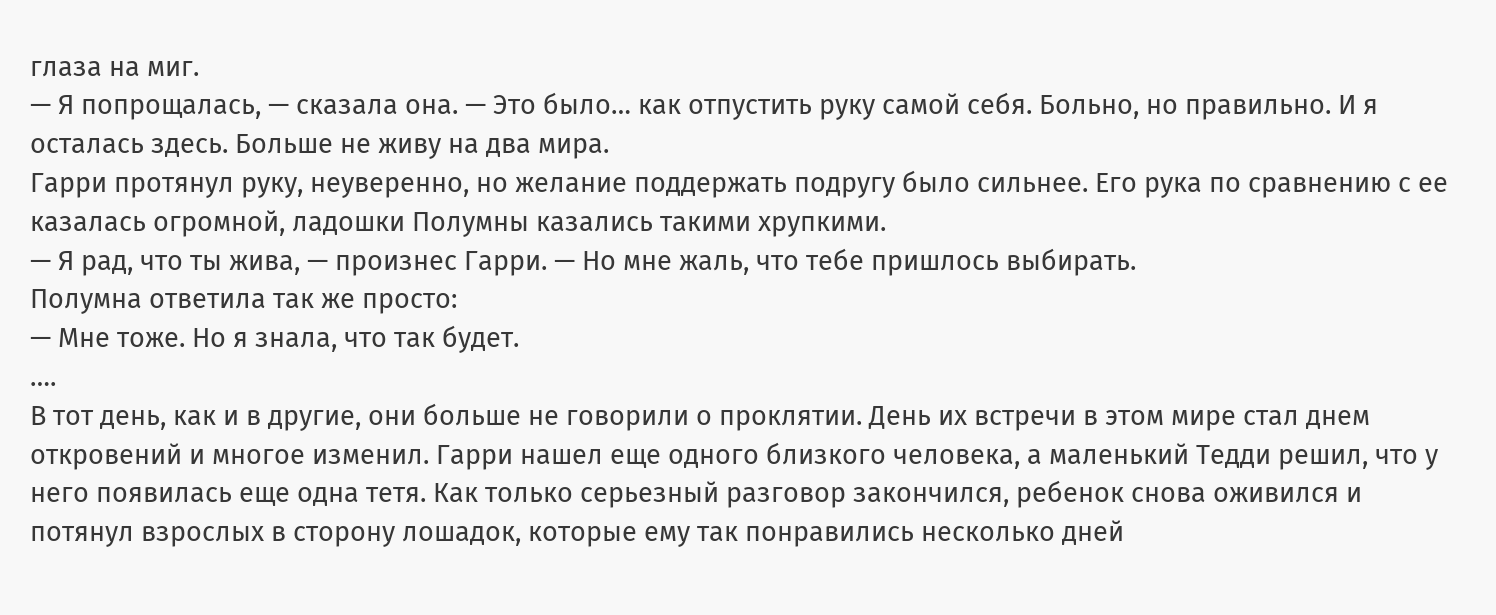глаза на миг.
— Я попрощалась, — сказала она. — Это было… как отпустить руку самой себя. Больно, но правильно. И я осталась здесь. Больше не живу на два мира.
Гарри протянул руку, неуверенно, но желание поддержать подругу было сильнее. Его рука по сравнению с ее казалась огромной, ладошки Полумны казались такими хрупкими.
— Я рад, что ты жива, — произнес Гарри. — Но мне жаль, что тебе пришлось выбирать.
Полумна ответила так же просто:
— Мне тоже. Но я знала, что так будет.
….
В тот день, как и в другие, они больше не говорили о проклятии. День их встречи в этом мире стал днем откровений и многое изменил. Гарри нашел еще одного близкого человека, а маленький Тедди решил, что у него появилась еще одна тетя. Как только серьезный разговор закончился, ребенок снова оживился и потянул взрослых в сторону лошадок, которые ему так понравились несколько дней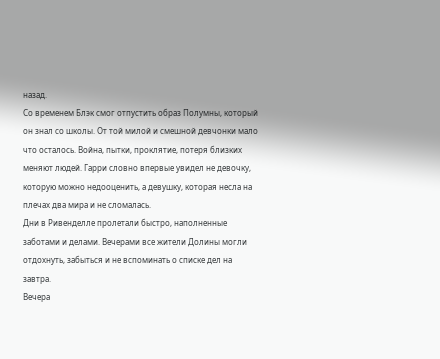назад.
Со временем Блэк смог отпустить образ Полумны, который он знал со школы. От той милой и смешной девчонки мало что осталось. Война, пытки, проклятие, потеря близких меняют людей. Гарри словно впервые увидел не девочку, которую можно недооценить, а девушку, которая несла на плечах два мира и не сломалась.
Дни в Ривенделле пролетали быстро, наполненные заботами и делами. Вечерами все жители Долины могли отдохнуть, забыться и не вспоминать о списке дел на завтра.
Вечера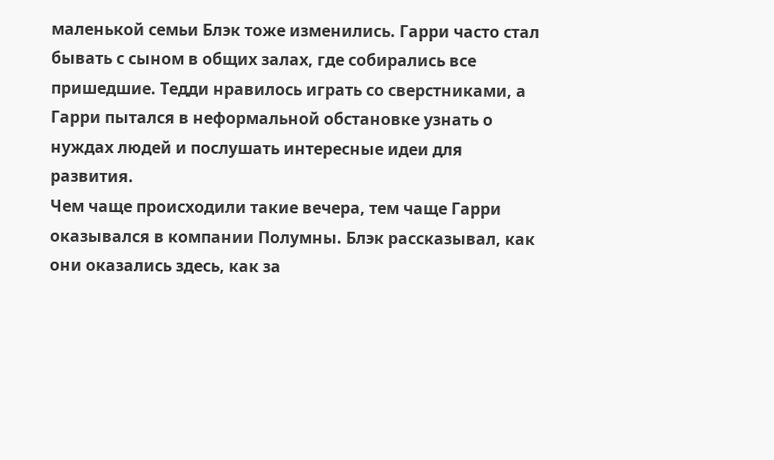маленькой семьи Блэк тоже изменились. Гарри часто стал бывать с сыном в общих залах, где собирались все пришедшие. Тедди нравилось играть со сверстниками, а Гарри пытался в неформальной обстановке узнать о нуждах людей и послушать интересные идеи для развития.
Чем чаще происходили такие вечера, тем чаще Гарри оказывался в компании Полумны. Блэк рассказывал, как они оказались здесь, как за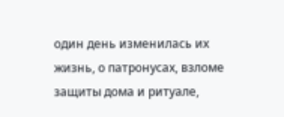один день изменилась их жизнь, о патронусах, взломе защиты дома и ритуале,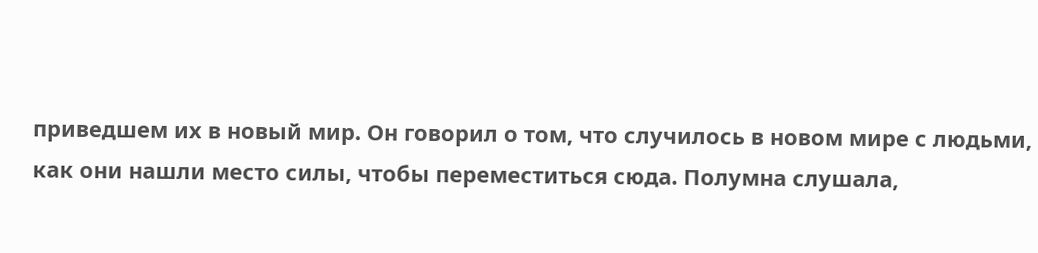приведшем их в новый мир. Он говорил о том, что случилось в новом мире с людьми, как они нашли место силы, чтобы переместиться сюда. Полумна слушала,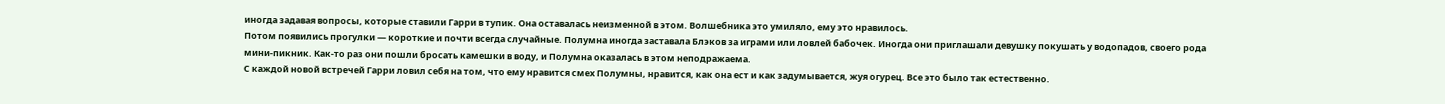иногда задавая вопросы, которые ставили Гарри в тупик. Она оставалась неизменной в этом. Волшебника это умиляло, ему это нравилось.
Потом появились прогулки — короткие и почти всегда случайные. Полумна иногда заставала Блэков за играми или ловлей бабочек. Иногда они приглашали девушку покушать у водопадов, своего рода мини-пикник. Как-то раз они пошли бросать камешки в воду, и Полумна оказалась в этом неподражаема.
С каждой новой встречей Гарри ловил себя на том, что ему нравится смех Полумны, нравится, как она ест и как задумывается, жуя огурец. Все это было так естественно.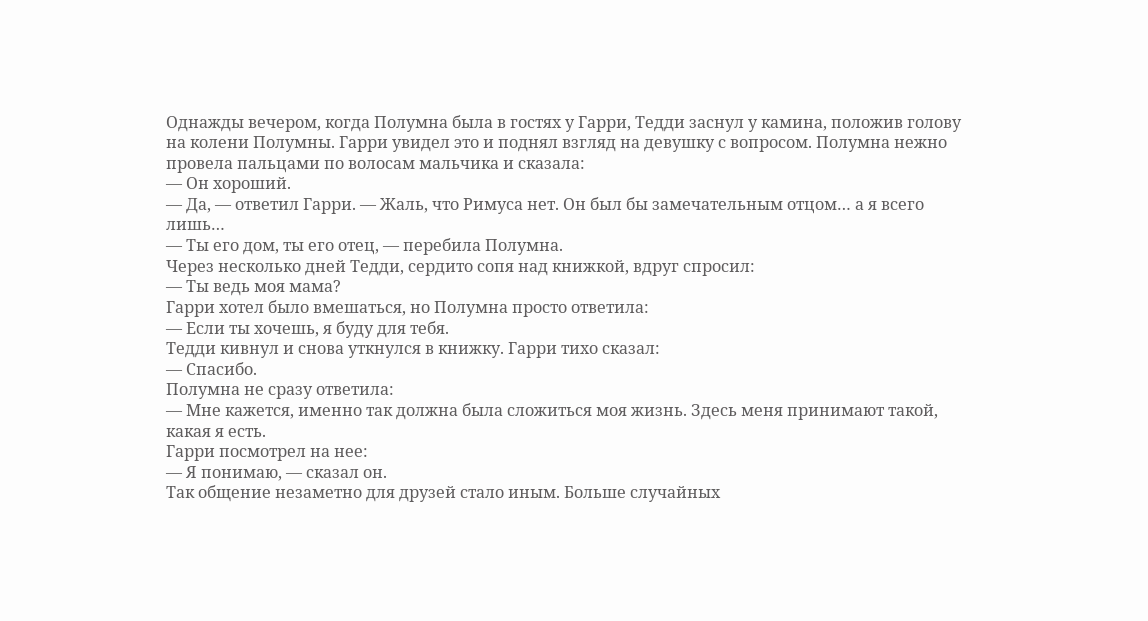Однажды вечером, когда Полумна была в гостях у Гарри, Тедди заснул у камина, положив голову на колени Полумны. Гарри увидел это и поднял взгляд на девушку с вопросом. Полумна нежно провела пальцами по волосам мальчика и сказала:
— Он хороший.
— Да, — ответил Гарри. — Жаль, что Римуса нет. Он был бы замечательным отцом… а я всего лишь…
— Ты его дом, ты его отец, — перебила Полумна.
Через несколько дней Тедди, сердито сопя над книжкой, вдруг спросил:
— Ты ведь моя мама?
Гарри хотел было вмешаться, но Полумна просто ответила:
— Если ты хочешь, я буду для тебя.
Тедди кивнул и снова уткнулся в книжку. Гарри тихо сказал:
— Спасибо.
Полумна не сразу ответила:
— Мне кажется, именно так должна была сложиться моя жизнь. Здесь меня принимают такой, какая я есть.
Гарри посмотрел на нее:
— Я понимаю, — сказал он.
Так общение незаметно для друзей стало иным. Больше случайных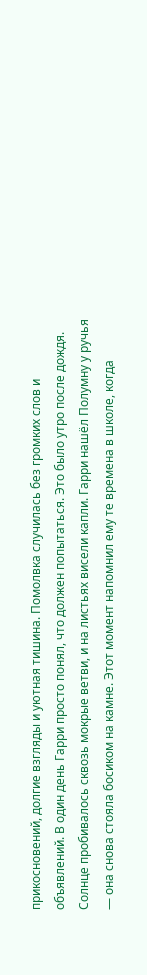прикосновений, долгие взгляды и уютная тишина. Помолвка случилась без громких слов и объявлений. В один день Гарри просто понял, что должен попытаться. Это было утро после дождя. Солнце пробивалось сквозь мокрые ветви, и на листьях висели капли. Гарри нашёл Полумну у ручья — она снова стояла босиком на камне. Этот момент напомнил ему те времена в школе, когда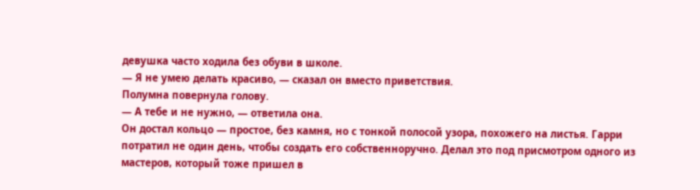девушка часто ходила без обуви в школе.
— Я не умею делать красиво, — сказал он вместо приветствия.
Полумна повернула голову.
— А тебе и не нужно, — ответила она.
Он достал кольцо — простое, без камня, но с тонкой полосой узора, похожего на листья. Гарри потратил не один день, чтобы создать его собственноручно. Делал это под присмотром одного из мастеров, который тоже пришел в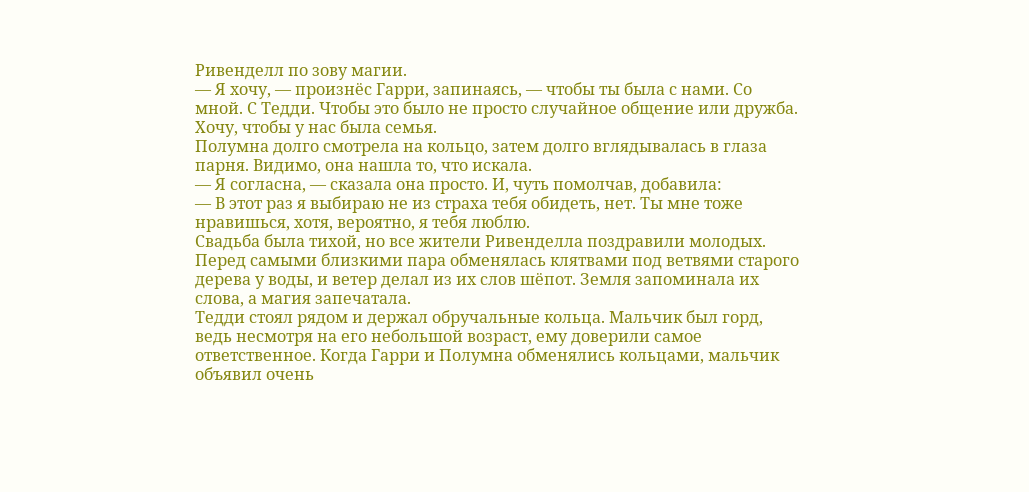Ривенделл по зову магии.
— Я хочу, — произнёс Гарри, запинаясь, — чтобы ты была с нами. Со мной. С Тедди. Чтобы это было не просто случайное общение или дружба. Хочу, чтобы у нас была семья.
Полумна долго смотрела на кольцо, затем долго вглядывалась в глаза парня. Видимо, она нашла то, что искала.
— Я согласна, — сказала она просто. И, чуть помолчав, добавила:
— В этот раз я выбираю не из страха тебя обидеть, нет. Ты мне тоже нравишься, хотя, вероятно, я тебя люблю.
Свадьба была тихой, но все жители Ривенделла поздравили молодых. Перед самыми близкими пара обменялась клятвами под ветвями старого дерева у воды, и ветер делал из их слов шёпот. Земля запоминала их слова, а магия запечатала.
Тедди стоял рядом и держал обручальные кольца. Мальчик был горд, ведь несмотря на его небольшой возраст, ему доверили самое ответственное. Когда Гарри и Полумна обменялись кольцами, мальчик объявил очень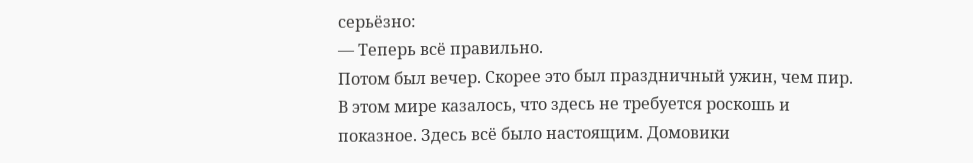серьёзно:
— Теперь всё правильно.
Потом был вечер. Скорее это был праздничный ужин, чем пир. В этом мире казалось, что здесь не требуется роскошь и показное. Здесь всё было настоящим. Домовики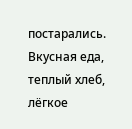постарались. Вкусная еда, теплый хлеб, лёгкое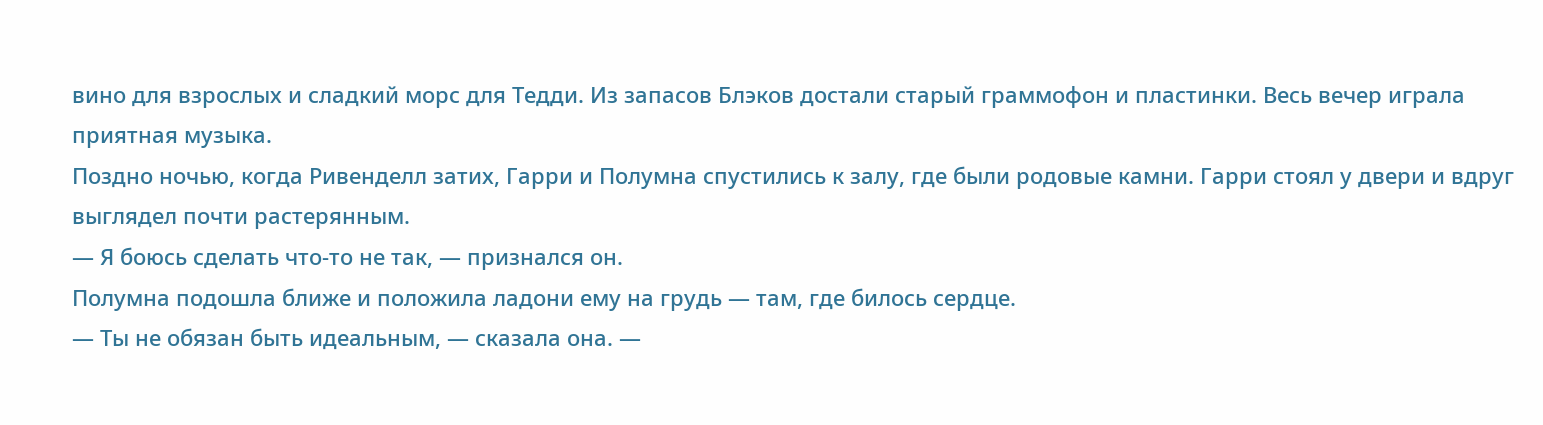вино для взрослых и сладкий морс для Тедди. Из запасов Блэков достали старый граммофон и пластинки. Весь вечер играла приятная музыка.
Поздно ночью, когда Ривенделл затих, Гарри и Полумна спустились к залу, где были родовые камни. Гарри стоял у двери и вдруг выглядел почти растерянным.
— Я боюсь сделать что-то не так, — признался он.
Полумна подошла ближе и положила ладони ему на грудь — там, где билось сердце.
— Ты не обязан быть идеальным, — сказала она. —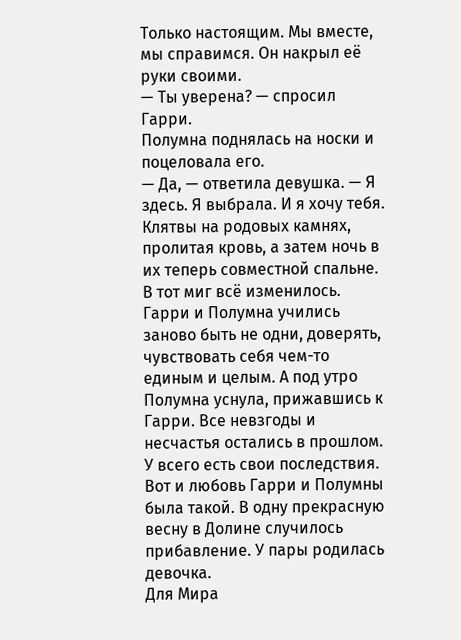Только настоящим. Мы вместе, мы справимся. Он накрыл её руки своими.
— Ты уверена? — спросил Гарри.
Полумна поднялась на носки и поцеловала его.
— Да, — ответила девушка. — Я здесь. Я выбрала. И я хочу тебя.
Клятвы на родовых камнях, пролитая кровь, а затем ночь в их теперь совместной спальне.
В тот миг всё изменилось.
Гарри и Полумна учились заново быть не одни, доверять, чувствовать себя чем-то единым и целым. А под утро Полумна уснула, прижавшись к Гарри. Все невзгоды и несчастья остались в прошлом.
У всего есть свои последствия. Вот и любовь Гарри и Полумны была такой. В одну прекрасную весну в Долине случилось прибавление. У пары родилась девочка.
Для Мира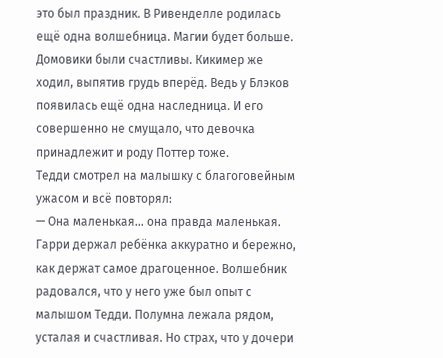это был праздник. В Ривенделле родилась ещё одна волшебница. Магии будет больше. Домовики были счастливы. Кикимер же ходил, выпятив грудь вперёд. Ведь у Блэков появилась ещё одна наследница. И его совершенно не смущало, что девочка принадлежит и роду Поттер тоже.
Тедди смотрел на малышку с благоговейным ужасом и всё повторял:
— Она маленькая… она правда маленькая.
Гарри держал ребёнка аккуратно и бережно, как держат самое драгоценное. Волшебник радовался, что у него уже был опыт с малышом Тедди. Полумна лежала рядом, усталая и счастливая. Но страх, что у дочери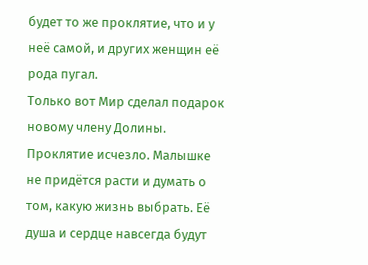будет то же проклятие, что и у неё самой, и других женщин её рода пугал.
Только вот Мир сделал подарок новому члену Долины. Проклятие исчезло. Малышке не придётся расти и думать о том, какую жизнь выбрать. Её душа и сердце навсегда будут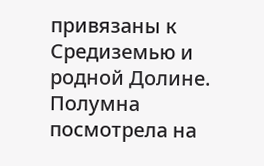привязаны к Средиземью и родной Долине.
Полумна посмотрела на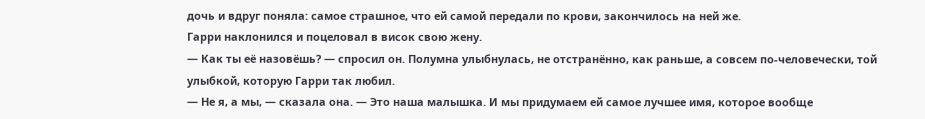дочь и вдруг поняла: самое страшное, что ей самой передали по крови, закончилось на ней же.
Гарри наклонился и поцеловал в висок свою жену.
— Как ты её назовёшь? — спросил он. Полумна улыбнулась, не отстранённо, как раньше, а совсем по-человечески, той улыбкой, которую Гарри так любил.
— Не я, а мы, — сказала она. — Это наша малышка. И мы придумаем ей самое лучшее имя, которое вообще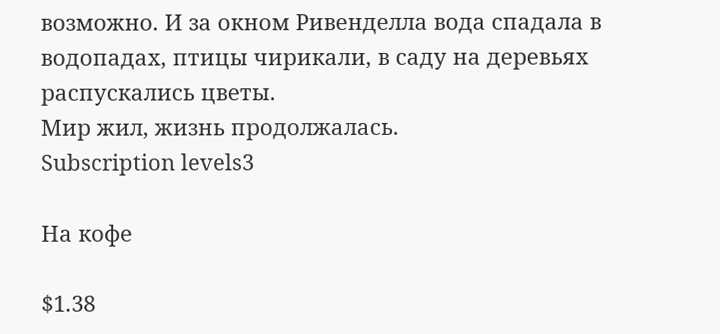возможно. И за окном Ривенделла вода спадала в водопадах, птицы чирикали, в саду на деревьях распускались цветы.
Мир жил, жизнь продолжалась.
Subscription levels3

На кофе

$1.38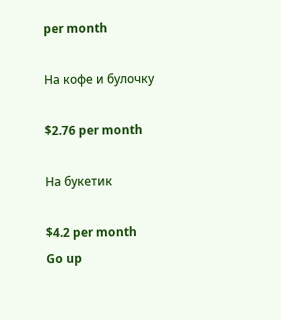per month

На кофе и булочку

$2.76 per month

На букетик

$4.2 per month
Go up